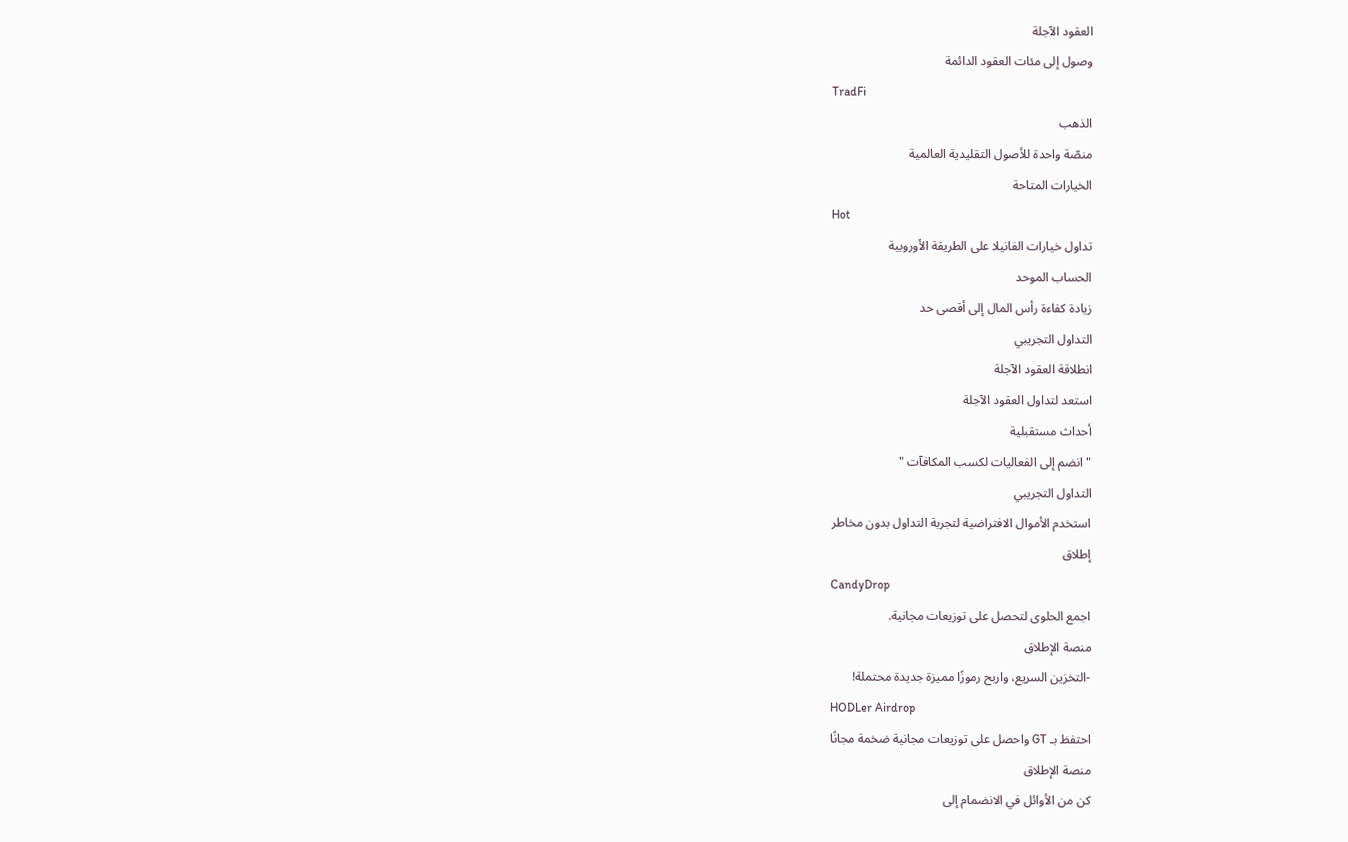العقود الآجلة
وصول إلى مئات العقود الدائمة
TradFi
الذهب
منصّة واحدة للأصول التقليدية العالمية
الخیارات المتاحة
Hot
تداول خيارات الفانيلا على الطريقة الأوروبية
الحساب الموحد
زيادة كفاءة رأس المال إلى أقصى حد
التداول التجريبي
انطلاقة العقود الآجلة
استعد لتداول العقود الآجلة
أحداث مستقبلية
"انضم إلى الفعاليات لكسب المكافآت "
التداول التجريبي
استخدم الأموال الافتراضية لتجربة التداول بدون مخاطر
إطلاق
CandyDrop
اجمع الحلوى لتحصل على توزيعات مجانية.
منصة الإطلاق
-التخزين السريع، واربح رموزًا مميزة جديدة محتملة!
HODLer Airdrop
احتفظ بـ GT واحصل على توزيعات مجانية ضخمة مجانًا
منصة الإطلاق
كن من الأوائل في الانضمام إلى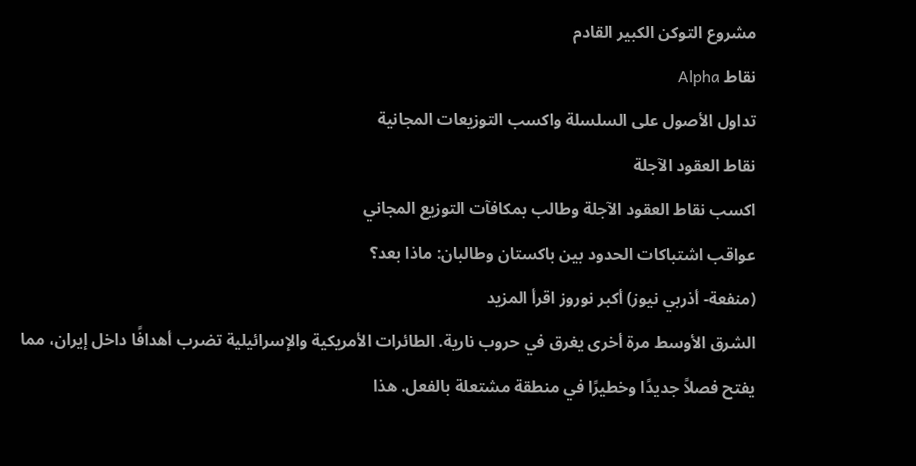مشروع التوكن الكبير القادم
نقاط Alpha
تداول الأصول على السلسلة واكسب التوزيعات المجانية
نقاط العقود الآجلة
اكسب نقاط العقود الآجلة وطالب بمكافآت التوزيع المجاني
عواقب اشتباكات الحدود بين باكستان وطالبان: ماذا بعد؟
(منفعة- أذربي نيوز) أكبر نوروز اقرأ المزيد
الشرق الأوسط مرة أخرى يغرق في حروب نارية. الطائرات الأمريكية والإسرائيلية تضرب أهدافًا داخل إيران، مما يفتح فصلاً جديدًا وخطيرًا في منطقة مشتعلة بالفعل. هذا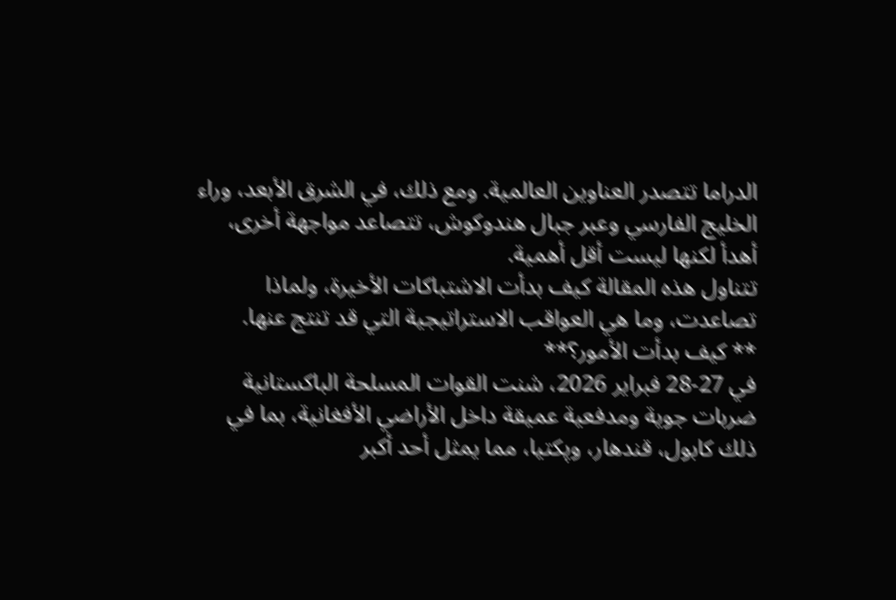الدراما تتصدر العناوين العالمية. ومع ذلك، في الشرق الأبعد، وراء الخليج الفارسي وعبر جبال هندوكوش، تتصاعد مواجهة أخرى، أهدأ لكنها ليست أقل أهمية.
تتناول هذه المقالة كيف بدأت الاشتباكات الأخيرة، ولماذا تصاعدت، وما هي العواقب الاستراتيجية التي قد تنتج عنها.
** كيف بدأت الأمور؟**
في 27-28 فبراير 2026، شنت القوات المسلحة الباكستانية ضربات جوية ومدفعية عميقة داخل الأراضي الأفغانية، بما في ذلك كابول، قندهار، وپكتيا، مما يمثل أحد أكبر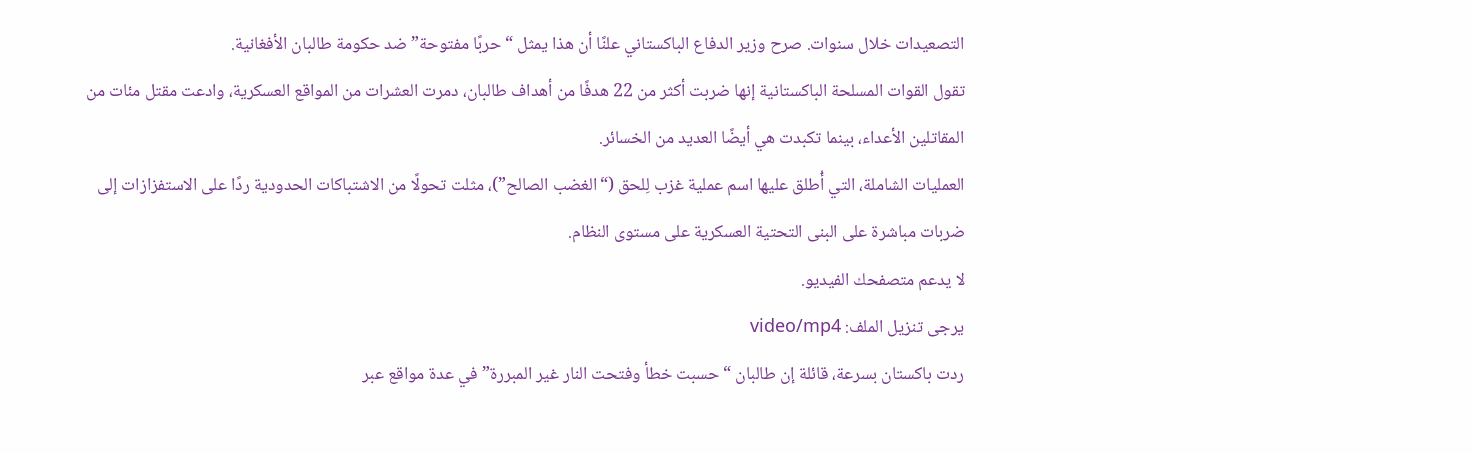التصعيدات خلال سنوات. صرح وزير الدفاع الباكستاني علنًا أن هذا يمثل “حربًا مفتوحة” ضد حكومة طالبان الأفغانية.
تقول القوات المسلحة الباكستانية إنها ضربت أكثر من 22 هدفًا من أهداف طالبان، دمرت العشرات من المواقع العسكرية، وادعت مقتل مئات من المقاتلين الأعداء، بينما تكبدت هي أيضًا العديد من الخسائر.
العمليات الشاملة، التي أُطلق عليها اسم عملية غزب لِلحق (“الغضب الصالح”)، مثلت تحولًا من الاشتباكات الحدودية ردًا على الاستفزازات إلى ضربات مباشرة على البنى التحتية العسكرية على مستوى النظام.
لا يدعم متصفحك الفيديو.
يرجى تنزيل الملف: video/mp4
ردت باكستان بسرعة، قائلة إن طالبان “حسبت خطأ وفتحت النار غير المبررة” في عدة مواقع عبر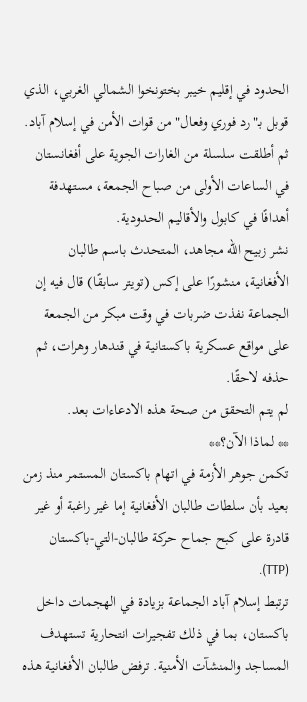الحدود في إقليم خيبر بختونخوا الشمالي الغربي، الذي قوبل بـ"رد فوري وفعال" من قوات الأمن في إسلام آباد.
ثم أطلقت سلسلة من الغارات الجوية على أفغانستان في الساعات الأولى من صباح الجمعة، مستهدفة أهدافًا في كابول والأقاليم الحدودية.
نشر زبيح الله مجاهد، المتحدث باسم طالبان الأفغانية، منشورًا على إكس (تويتر سابقًا) قال فيه إن الجماعة نفذت ضربات في وقت مبكر من الجمعة على مواقع عسكرية باكستانية في قندهار وهرات، ثم حذفه لاحقًا.
لم يتم التحقق من صحة هذه الادعاءات بعد.
** لماذا الآن؟**
تكمن جوهر الأزمة في اتهام باكستان المستمر منذ زمن بعيد بأن سلطات طالبان الأفغانية إما غير راغبة أو غير قادرة على كبح جماح حركة طالبان-التي-باكستان (TTP).
ترتبط إسلام آباد الجماعة بزيادة في الهجمات داخل باكستان، بما في ذلك تفجيرات انتحارية تستهدف المساجد والمنشآت الأمنية. ترفض طالبان الأفغانية هذه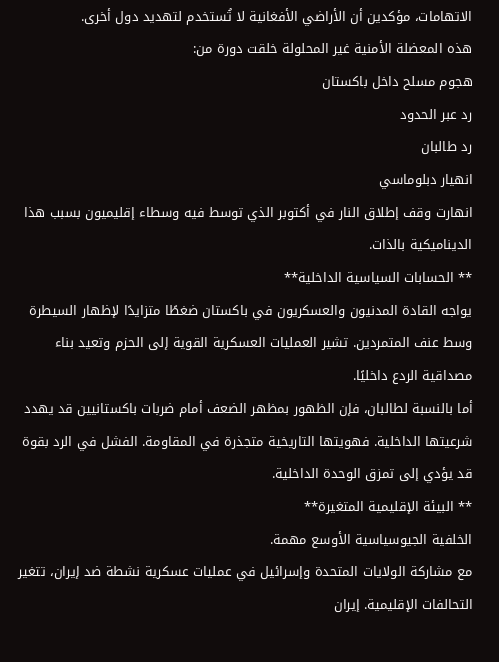الاتهامات، مؤكدين أن الأراضي الأفغانية لا تُستخدم لتهديد دول أخرى.
هذه المعضلة الأمنية غير المحلولة خلقت دورة من:
هجوم مسلح داخل باكستان
رد عبر الحدود
رد طالبان
انهيار دبلوماسي
انهارت وقف إطلاق النار في أكتوبر الذي توسط فيه وسطاء إقليميون بسبب هذا الديناميكية بالذات.
** الحسابات السياسية الداخلية**
يواجه القادة المدنيون والعسكريون في باكستان ضغطًا متزايدًا لإظهار السيطرة وسط عنف المتمردين. تشير العمليات العسكرية القوية إلى الحزم وتعيد بناء مصداقية الردع داخليًا.
أما بالنسبة لطالبان، فإن الظهور بمظهر الضعف أمام ضربات باكستانيين قد يهدد شرعيتها الداخلية. فهويتها التاريخية متجذرة في المقاومة. الفشل في الرد بقوة قد يؤدي إلى تمزق الوحدة الداخلية.
** البيئة الإقليمية المتغيرة**
الخلفية الجيوسياسية الأوسع مهمة.
مع مشاركة الولايات المتحدة وإسرائيل في عمليات عسكرية نشطة ضد إيران، تتغير التحالفات الإقليمية. إيران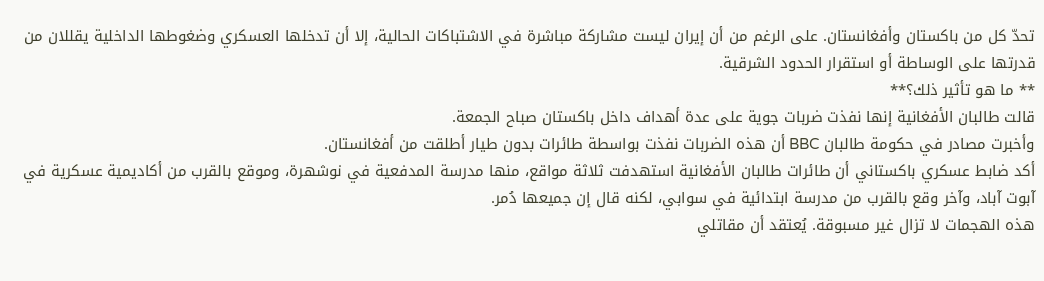تحدّ كل من باكستان وأفغانستان. على الرغم من أن إيران ليست مشاركة مباشرة في الاشتباكات الحالية، إلا أن تدخلها العسكري وضغوطها الداخلية يقللان من قدرتها على الوساطة أو استقرار الحدود الشرقية.
** ما هو تأثير ذلك؟**
قالت طالبان الأفغانية إنها نفذت ضربات جوية على عدة أهداف داخل باكستان صباح الجمعة.
وأخبرت مصادر في حكومة طالبان BBC أن هذه الضربات نفذت بواسطة طائرات بدون طيار أطلقت من أفغانستان.
أكد ضابط عسكري باكستاني أن طائرات طالبان الأفغانية استهدفت ثلاثة مواقع، منها مدرسة المدفعية في نوشهرة، وموقع بالقرب من أكاديمية عسكرية في آبوت آباد، وآخر وقع بالقرب من مدرسة ابتدائية في سوابي، لكنه قال إن جميعها دُمر.
هذه الهجمات لا تزال غير مسبوقة. يُعتقد أن مقاتلي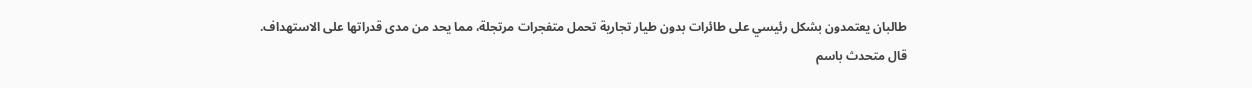طالبان يعتمدون بشكل رئيسي على طائرات بدون طيار تجارية تحمل متفجرات مرتجلة، مما يحد من مدى قدراتها على الاستهداف.
قال متحدث باسم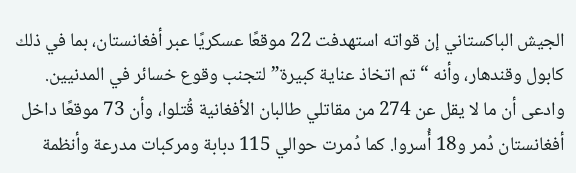الجيش الباكستاني إن قواته استهدفت 22 موقعًا عسكريًا عبر أفغانستان، بما في ذلك كابول وقندهار، وأنه “تم اتخاذ عناية كبيرة” لتجنب وقوع خسائر في المدنيين.
وادعى أن ما لا يقل عن 274 من مقاتلي طالبان الأفغانية قُتلوا، وأن 73 موقعًا داخل أفغانستان دُمر و18 أُسروا. كما دُمرت حوالي 115 دبابة ومركبات مدرعة وأنظمة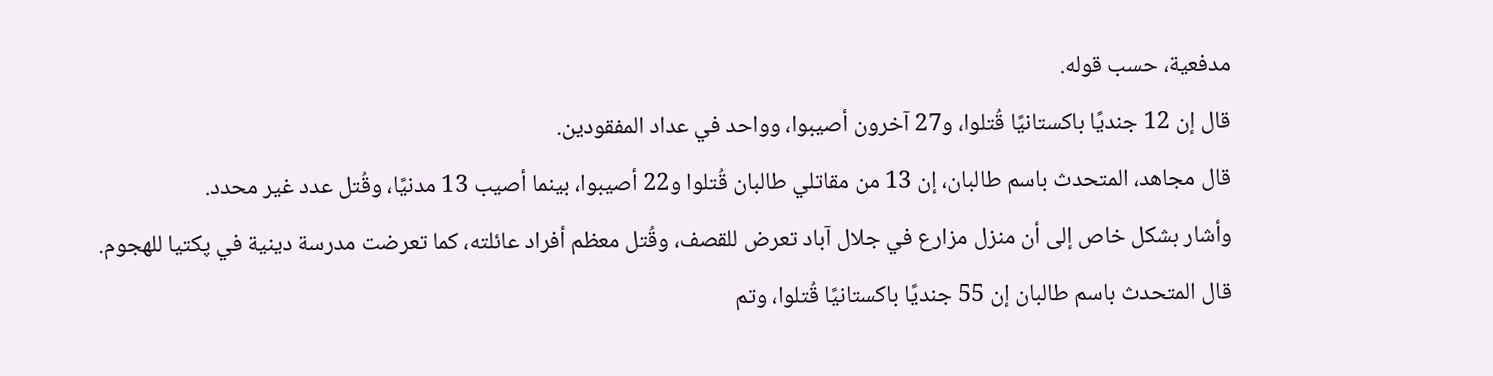مدفعية، حسب قوله.
قال إن 12 جنديًا باكستانيًا قُتلوا، و27 آخرون أصيبوا، وواحد في عداد المفقودين.
قال مجاهد، المتحدث باسم طالبان، إن 13 من مقاتلي طالبان قُتلوا و22 أصيبوا، بينما أصيب 13 مدنيًا، وقُتل عدد غير محدد.
وأشار بشكل خاص إلى أن منزل مزارع في جلال آباد تعرض للقصف، وقُتل معظم أفراد عائلته، كما تعرضت مدرسة دينية في پكتيا للهجوم.
قال المتحدث باسم طالبان إن 55 جنديًا باكستانيًا قُتلوا، وتم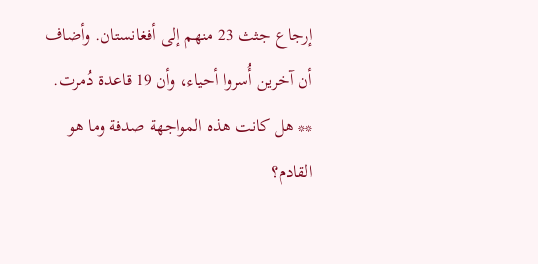إرجاع جثث 23 منهم إلى أفغانستان. وأضاف أن آخرين أُسروا أحياء، وأن 19 قاعدة دُمرت.
** هل كانت هذه المواجهة صدفة وما هو القادم؟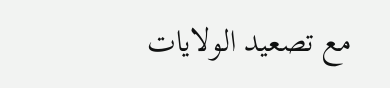مع تصعيد الولايات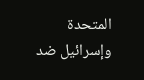المتحدة وإسرائيل ضد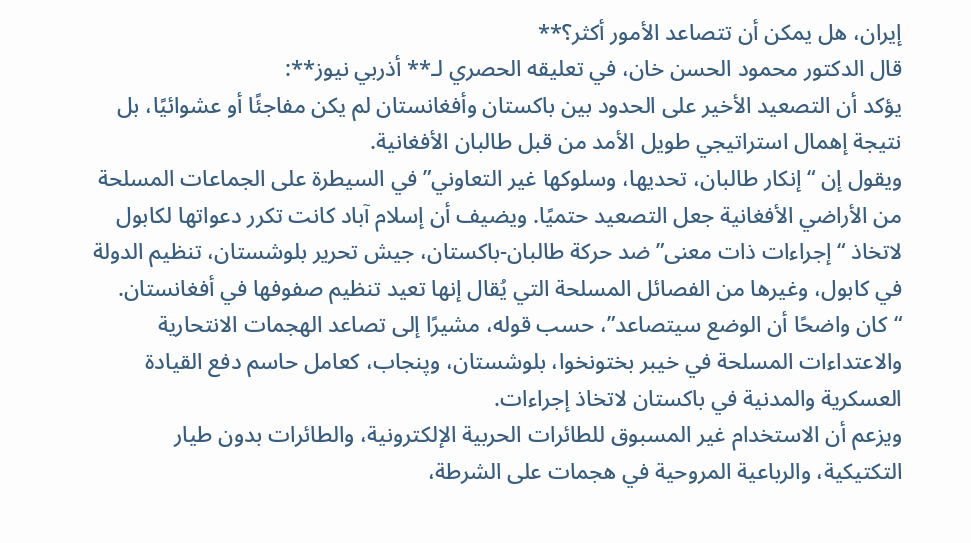إيران، هل يمكن أن تتصاعد الأمور أكثر؟**
قال الدكتور محمود الحسن خان، في تعليقه الحصري لـ** أذربي نيوز**:
يؤكد أن التصعيد الأخير على الحدود بين باكستان وأفغانستان لم يكن مفاجئًا أو عشوائيًا، بل نتيجة إهمال استراتيجي طويل الأمد من قبل طالبان الأفغانية.
ويقول إن “إنكار طالبان، تحديها، وسلوكها غير التعاوني” في السيطرة على الجماعات المسلحة من الأراضي الأفغانية جعل التصعيد حتميًا. ويضيف أن إسلام آباد كانت تكرر دعواتها لكابول لاتخاذ “إجراءات ذات معنى” ضد حركة طالبان-باكستان، جيش تحرير بلوشستان، تنظيم الدولة في كابول، وغيرها من الفصائل المسلحة التي يُقال إنها تعيد تنظيم صفوفها في أفغانستان.
“كان واضحًا أن الوضع سيتصاعد”، حسب قوله، مشيرًا إلى تصاعد الهجمات الانتحارية والاعتداءات المسلحة في خيبر بختونخوا، بلوشستان، وپنجاب، كعامل حاسم دفع القيادة العسكرية والمدنية في باكستان لاتخاذ إجراءات.
ويزعم أن الاستخدام غير المسبوق للطائرات الحربية الإلكترونية، والطائرات بدون طيار التكتيكية، والرباعية المروحية في هجمات على الشرطة،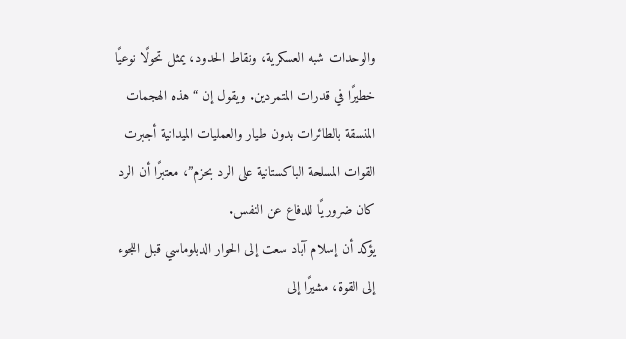والوحدات شبه العسكرية، ونقاط الحدود، يمثل تحولًا نوعيًا خطيرًا في قدرات المتمردين. ويقول إن “هذه الهجمات المنسقة بالطائرات بدون طيار والعمليات الميدانية أجبرت القوات المسلحة الباكستانية على الرد بحزم”، معتبرًا أن الرد كان ضروريًا للدفاع عن النفس.
يؤكد أن إسلام آباد سعت إلى الحوار الدبلوماسي قبل اللجوء إلى القوة، مشيرًا إلى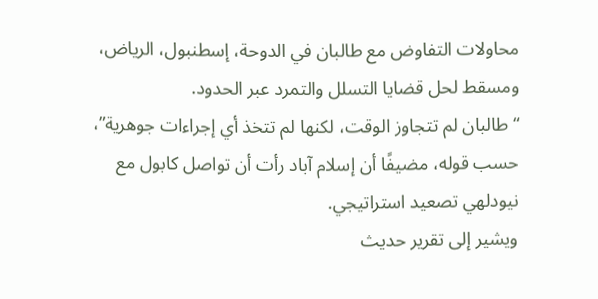محاولات التفاوض مع طالبان في الدوحة، إسطنبول، الرياض، ومسقط لحل قضايا التسلل والتمرد عبر الحدود.
“طالبان لم تتجاوز الوقت، لكنها لم تتخذ أي إجراءات جوهرية”، حسب قوله، مضيفًا أن إسلام آباد رأت أن تواصل كابول مع نيودلهي تصعيد استراتيجي.
ويشير إلى تقرير حديث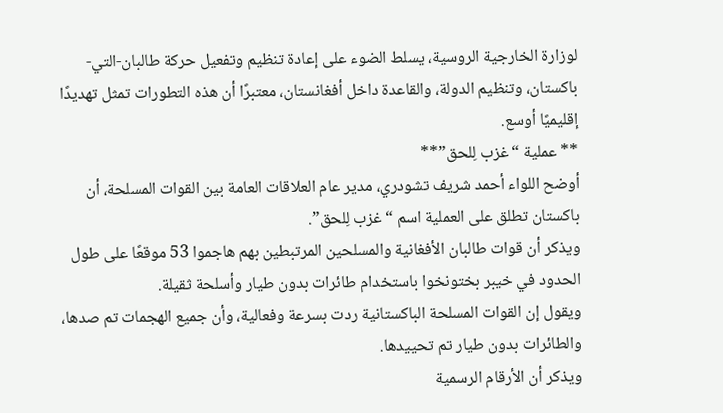لوزارة الخارجية الروسية، يسلط الضوء على إعادة تنظيم وتفعيل حركة طالبان-التي-باكستان، وتنظيم الدولة، والقاعدة داخل أفغانستان، معتبرًا أن هذه التطورات تمثل تهديدًا إقليميًا أوسع.
** عملية “غزب لِلحق”**
أوضح اللواء أحمد شريف تشودري، مدير عام العلاقات العامة بين القوات المسلحة، أن باكستان تطلق على العملية اسم “غزب لِلحق”.
ويذكر أن قوات طالبان الأفغانية والمسلحين المرتبطين بهم هاجموا 53 موقعًا على طول الحدود في خيبر بختونخوا باستخدام طائرات بدون طيار وأسلحة ثقيلة.
ويقول إن القوات المسلحة الباكستانية ردت بسرعة وفعالية، وأن جميع الهجمات تم صدها، والطائرات بدون طيار تم تحييدها.
ويذكر أن الأرقام الرسمية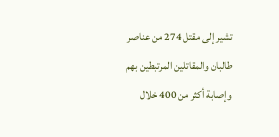تشير إلى مقتل 274 من عناصر طالبان والمقاتلين المرتبطين بهم وإصابة أكثر من 400 خلال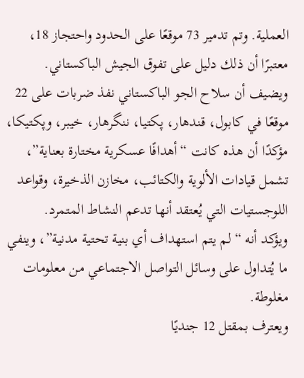العملية. وتم تدمير 73 موقعًا على الحدود واحتجاز 18، معتبرًا أن ذلك دليل على تفوق الجيش الباكستاني.
ويضيف أن سلاح الجو الباكستاني نفذ ضربات على 22 موقعًا في كابول، قندهار، پكتيا، ننگرهار، خيبر، وپکتیکا، مؤكدًا أن هذه كانت “أهدافًا عسكرية مختارة بعناية”، تشمل قيادات الألوية والكتائب، مخازن الذخيرة، وقواعد اللوجستيات التي يُعتقد أنها تدعم النشاط المتمرد.
ويؤكد أنه “لم يتم استهداف أي بنية تحتية مدنية”، وينفي ما يُتداول على وسائل التواصل الاجتماعي من معلومات مغلوطة.
ويعترف بمقتل 12 جنديًا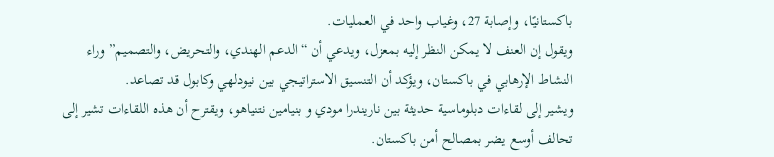باكستانيًا، وإصابة 27، وغياب واحد في العمليات.
ويقول إن العنف لا يمكن النظر إليه بمعزل، ويدعي أن “الدعم الهندي، والتحريض، والتصميم” وراء النشاط الإرهابي في باكستان، ويؤكد أن التنسيق الاستراتيجي بين نيودلهي وكابول قد تصاعد.
ويشير إلى لقاءات دبلوماسية حديثة بين ناريندرا مودي و بنيامين نتنياهو، ويقترح أن هذه اللقاءات تشير إلى تحالف أوسع يضر بمصالح أمن باكستان.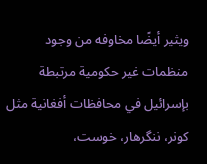ويثير أيضًا مخاوفه من وجود منظمات غير حكومية مرتبطة بإسرائيل في محافظات أفغانية مثل كونر، ننگرهار، خوست،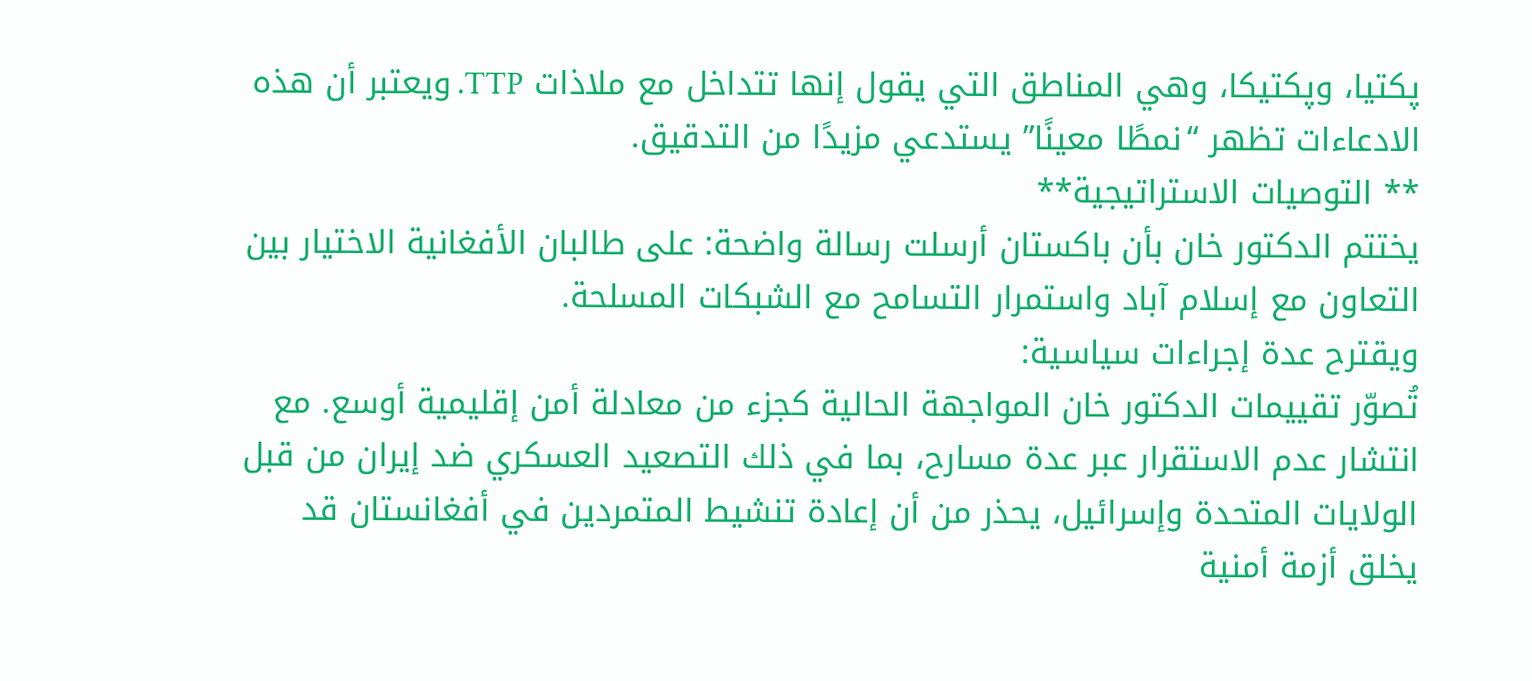پکتيا، وپکتیکا، وهي المناطق التي يقول إنها تتداخل مع ملاذات TTP. ويعتبر أن هذه الادعاءات تظهر “نمطًا معينًا” يستدعي مزيدًا من التدقيق.
** التوصيات الاستراتيجية**
يختتم الدكتور خان بأن باكستان أرسلت رسالة واضحة: على طالبان الأفغانية الاختيار بين التعاون مع إسلام آباد واستمرار التسامح مع الشبكات المسلحة.
ويقترح عدة إجراءات سياسية:
تُصوّر تقييمات الدكتور خان المواجهة الحالية كجزء من معادلة أمن إقليمية أوسع. مع انتشار عدم الاستقرار عبر عدة مسارح، بما في ذلك التصعيد العسكري ضد إيران من قبل الولايات المتحدة وإسرائيل، يحذر من أن إعادة تنشيط المتمردين في أفغانستان قد يخلق أزمة أمنية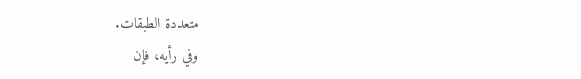متعددة الطبقات.
وفي رأيه، فإن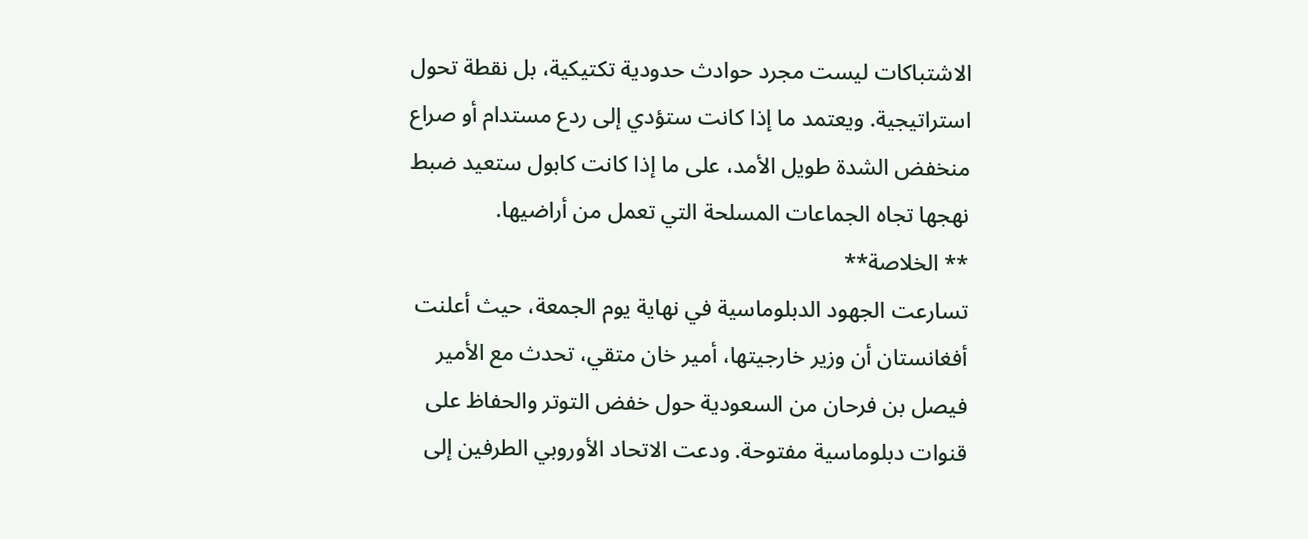الاشتباكات ليست مجرد حوادث حدودية تكتيكية، بل نقطة تحول استراتيجية. ويعتمد ما إذا كانت ستؤدي إلى ردع مستدام أو صراع منخفض الشدة طويل الأمد، على ما إذا كانت كابول ستعيد ضبط نهجها تجاه الجماعات المسلحة التي تعمل من أراضيها.
** الخلاصة**
تسارعت الجهود الدبلوماسية في نهاية يوم الجمعة، حيث أعلنت أفغانستان أن وزير خارجيتها، أمير خان متقي، تحدث مع الأمير فيصل بن فرحان من السعودية حول خفض التوتر والحفاظ على قنوات دبلوماسية مفتوحة. ودعت الاتحاد الأوروبي الطرفين إلى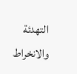التهدئة والانخراط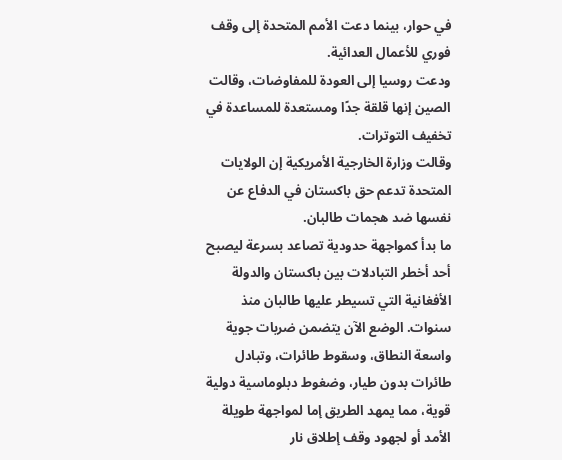في حوار، بينما دعت الأمم المتحدة إلى وقف فوري للأعمال العدائية.
ودعت روسيا إلى العودة للمفاوضات، وقالت الصين إنها قلقة جدًا ومستعدة للمساعدة في تخفيف التوترات.
وقالت وزارة الخارجية الأمريكية إن الولايات المتحدة تدعم حق باكستان في الدفاع عن نفسها ضد هجمات طالبان.
ما بدأ كمواجهة حدودية تصاعد بسرعة ليصبح أحد أخطر التبادلات بين باكستان والدولة الأفغانية التي تسيطر عليها طالبان منذ سنوات. الوضع الآن يتضمن ضربات جوية واسعة النطاق، وسقوط طائرات، وتبادل طائرات بدون طيار، وضغوط دبلوماسية دولية قوية، مما يمهد الطريق إما لمواجهة طويلة الأمد أو لجهود وقف إطلاق نار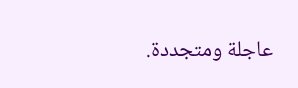عاجلة ومتجددة.